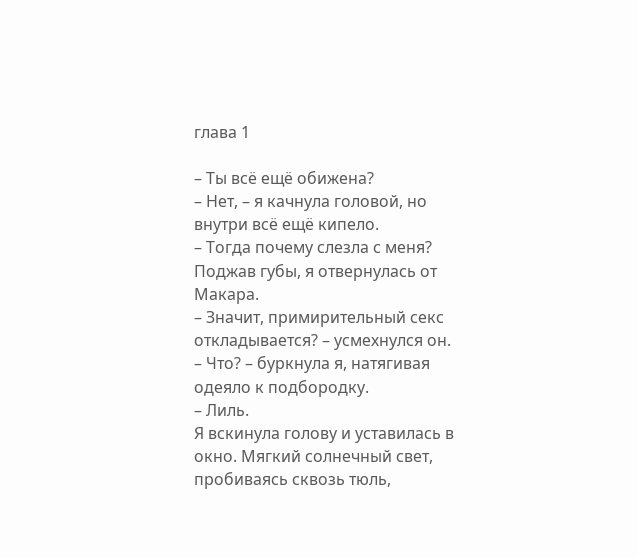глава 1

– Ты всё ещё обижена?
– Нет, – я качнула головой, но внутри всё ещё кипело.
– Тогда почему слезла с меня?
Поджав губы, я отвернулась от Макара.
– Значит, примирительный секс откладывается? – усмехнулся он.
– Что? – буркнула я, натягивая одеяло к подбородку.
– Лиль.
Я вскинула голову и уставилась в окно. Мягкий солнечный свет, пробиваясь сквозь тюль,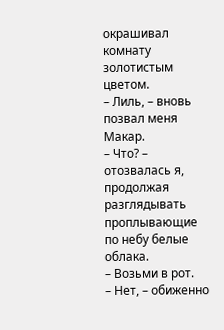окрашивал комнату золотистым цветом.
– Лиль, – вновь позвал меня Макар.
– Что? – отозвалась я, продолжая разглядывать проплывающие по небу белые облака.
– Возьми в рот.
– Нет, – обиженно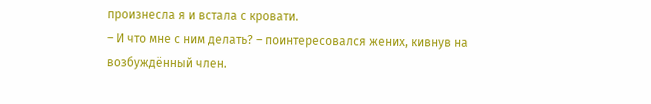произнесла я и встала с кровати.
– И что мне с ним делать? – поинтересовался жених, кивнув на возбуждённый член.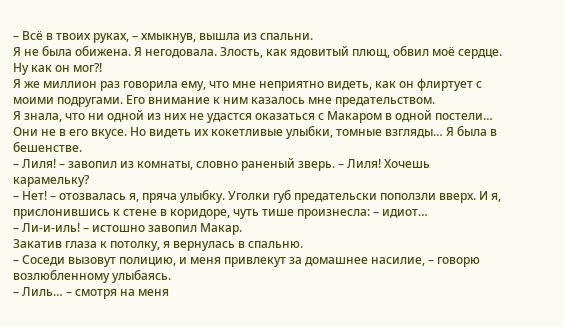– Всё в твоих руках, – хмыкнув, вышла из спальни.
Я не была обижена. Я негодовала. Злость, как ядовитый плющ, обвил моё сердце.
Ну как он мог?!
Я же миллион раз говорила ему, что мне неприятно видеть, как он флиртует с моими подругами. Его внимание к ним казалось мне предательством.
Я знала, что ни одной из них не удастся оказаться с Макаром в одной постели… Они не в его вкусе. Но видеть их кокетливые улыбки, томные взгляды… Я была в бешенстве.
– Лиля! – завопил из комнаты, словно раненый зверь. – Лиля! Хочешь карамельку?
– Нет! – отозвалась я, пряча улыбку. Уголки губ предательски поползли вверх. И я, прислонившись к стене в коридоре, чуть тише произнесла: – идиот…
– Ли-и-иль! – истошно завопил Макар.
Закатив глаза к потолку, я вернулась в спальню.
– Соседи вызовут полицию, и меня привлекут за домашнее насилие, – говорю возлюбленному улыбаясь.
– Лиль… – смотря на меня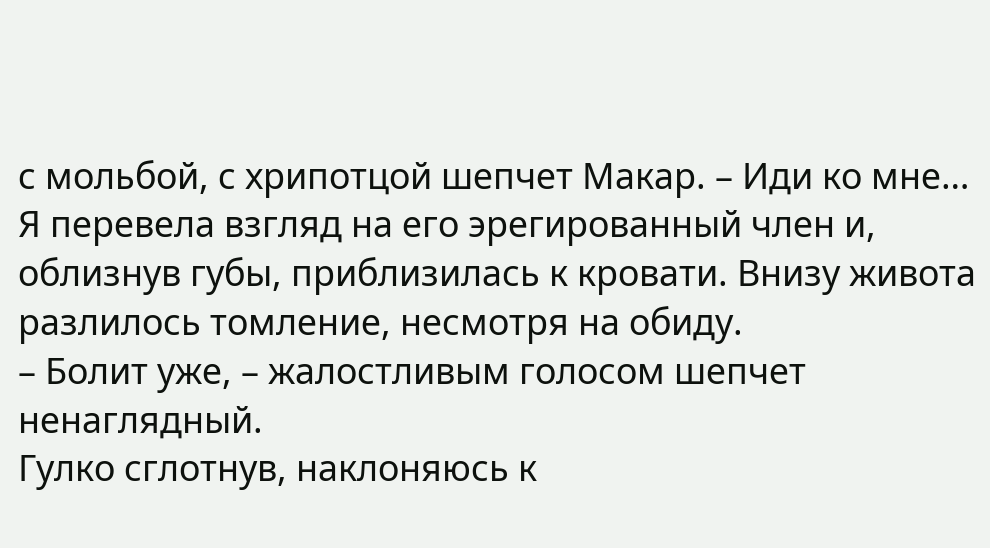с мольбой, с хрипотцой шепчет Макар. – Иди ко мне…
Я перевела взгляд на его эрегированный член и, облизнув губы, приблизилась к кровати. Внизу живота разлилось томление, несмотря на обиду.
– Болит уже, – жалостливым голосом шепчет ненаглядный.
Гулко сглотнув, наклоняюсь к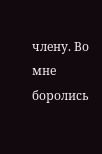члену. Во мне боролись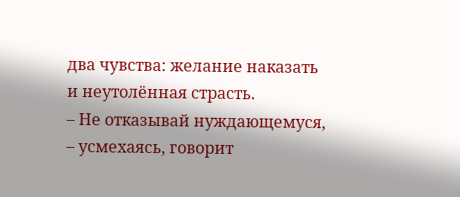два чувства: желание наказать и неутолённая страсть.
– Не отказывай нуждающемуся, – усмехаясь, говорит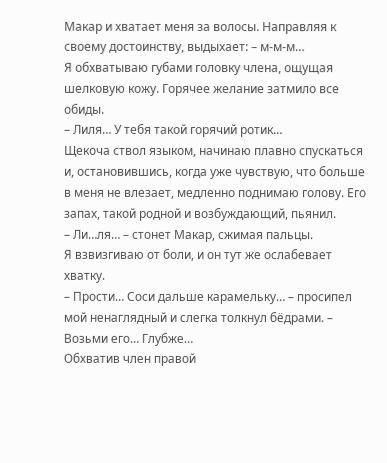Макар и хватает меня за волосы. Направляя к своему достоинству, выдыхает: – м-м-м…
Я обхватываю губами головку члена, ощущая шелковую кожу. Горячее желание затмило все обиды.
– Лиля… У тебя такой горячий ротик…
Щекоча ствол языком, начинаю плавно спускаться и, остановившись, когда уже чувствую, что больше в меня не влезает, медленно поднимаю голову. Его запах, такой родной и возбуждающий, пьянил.
– Ли…ля… – стонет Макар, сжимая пальцы.
Я взвизгиваю от боли, и он тут же ослабевает хватку.
– Прости… Соси дальше карамельку… – просипел мой ненаглядный и слегка толкнул бёдрами. – Возьми его… Глубже…
Обхватив член правой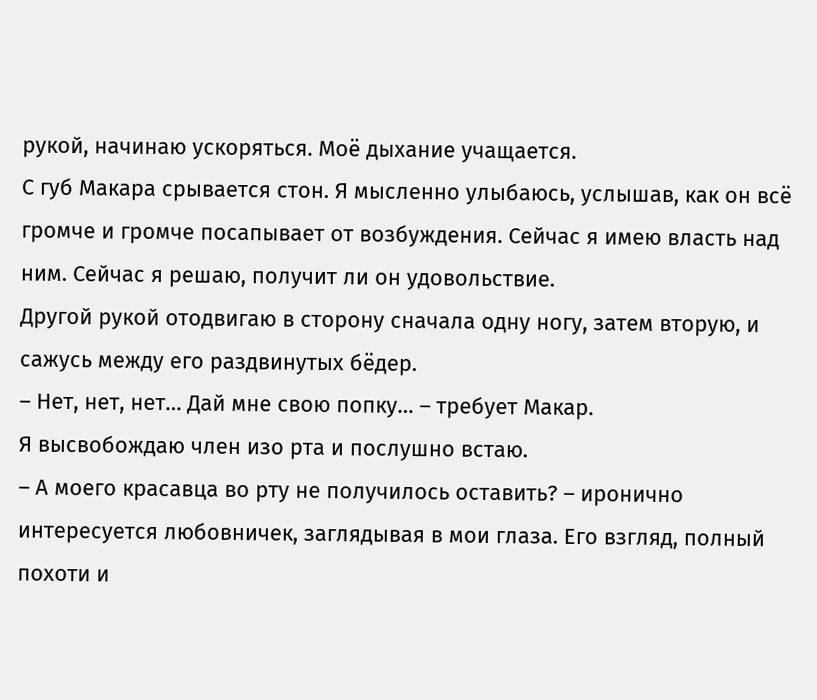рукой, начинаю ускоряться. Моё дыхание учащается.
С губ Макара срывается стон. Я мысленно улыбаюсь, услышав, как он всё громче и громче посапывает от возбуждения. Сейчас я имею власть над ним. Сейчас я решаю, получит ли он удовольствие.
Другой рукой отодвигаю в сторону сначала одну ногу, затем вторую, и сажусь между его раздвинутых бёдер.
– Нет, нет, нет… Дай мне свою попку… – требует Макар.
Я высвобождаю член изо рта и послушно встаю.
– А моего красавца во рту не получилось оставить? – иронично интересуется любовничек, заглядывая в мои глаза. Его взгляд, полный похоти и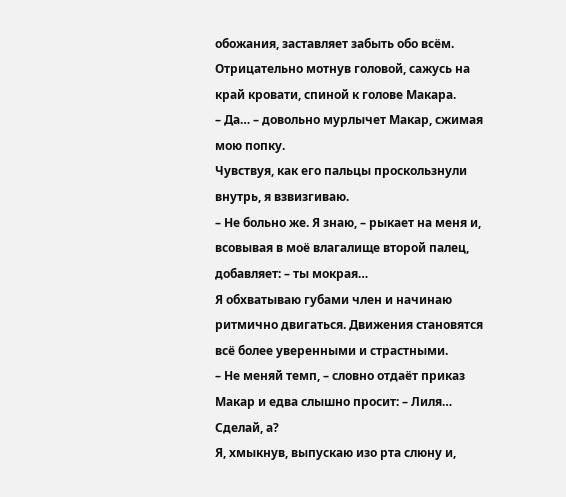обожания, заставляет забыть обо всём.
Отрицательно мотнув головой, сажусь на край кровати, спиной к голове Макара.
– Да… – довольно мурлычет Макар, сжимая мою попку.
Чувствуя, как его пальцы проскользнули внутрь, я взвизгиваю.
– Не больно же. Я знаю, – рыкает на меня и, всовывая в моё влагалище второй палец, добавляет: – ты мокрая…
Я обхватываю губами член и начинаю ритмично двигаться. Движения становятся всё более уверенными и страстными.
– Не меняй темп, – словно отдаёт приказ Макар и едва слышно просит: – Лиля… Сделай, а?
Я, хмыкнув, выпускаю изо рта слюну и,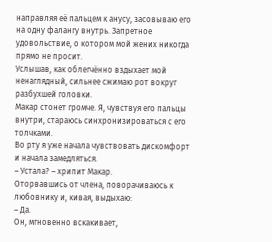направляя её пальцем к анусу, засовываю его на одну фалангу внутрь. Запретное удовольствие, о котором мой жених никогда прямо не просит.
Услышав, как облегчённо вздыхает мой ненаглядный, сильнее сжимаю рот вокруг разбухшей головки.
Макар стонет громче. Я, чувствуя его пальцы внутри, стараюсь синхронизироваться с его толчками.
Во рту я уже начала чувствовать дискомфорт и начала замедляться.
– Устала? – хрипит Макар.
Оторвавшись от члена, поворачиваюсь к любовнику и, кивая, выдыхаю:
– Да.
Он, мгновенно вскакивает,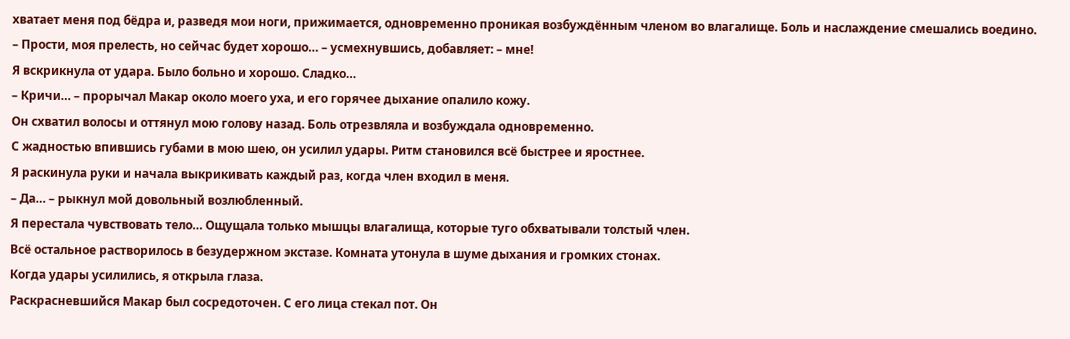хватает меня под бёдра и, разведя мои ноги, прижимается, одновременно проникая возбуждённым членом во влагалище. Боль и наслаждение смешались воедино.
– Прости, моя прелесть, но сейчас будет хорошо… – усмехнувшись, добавляет: – мне!
Я вскрикнула от удара. Было больно и хорошо. Сладко…
– Кричи… – прорычал Макар около моего уха, и его горячее дыхание опалило кожу.
Он схватил волосы и оттянул мою голову назад. Боль отрезвляла и возбуждала одновременно.
С жадностью впившись губами в мою шею, он усилил удары. Ритм становился всё быстрее и яростнее.
Я раскинула руки и начала выкрикивать каждый раз, когда член входил в меня.
– Да… – рыкнул мой довольный возлюбленный.
Я перестала чувствовать тело… Ощущала только мышцы влагалища, которые туго обхватывали толстый член.
Всё остальное растворилось в безудержном экстазе. Комната утонула в шуме дыхания и громких стонах.
Когда удары усилились, я открыла глаза.
Раскрасневшийся Макар был сосредоточен. С его лица стекал пот. Он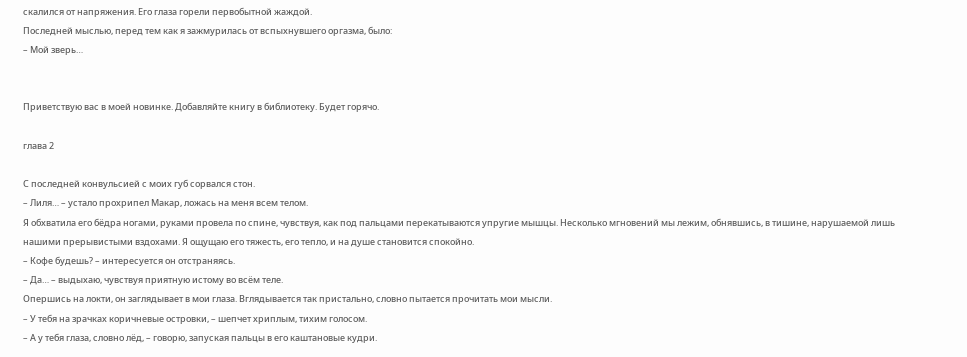скалился от напряжения. Его глаза горели первобытной жаждой.
Последней мыслью, перед тем как я зажмурилась от вспыхнувшего оргазма, было:
– Мой зверь…


Приветствую вас в моей новинке. Добавляйте книгу в библиотеку. Будет горячо.

глава 2

С последней конвульсией с моих губ сорвался стон.
– Лиля… – устало прохрипел Макар, ложась на меня всем телом.
Я обхватила его бёдра ногами, руками провела по спине, чувствуя, как под пальцами перекатываются упругие мышцы. Несколько мгновений мы лежим, обнявшись, в тишине, нарушаемой лишь нашими прерывистыми вздохами. Я ощущаю его тяжесть, его тепло, и на душе становится спокойно.
– Кофе будешь? – интересуется он отстраняясь.
– Да… – выдыхаю, чувствуя приятную истому во всём теле.
Опершись на локти, он заглядывает в мои глаза. Вглядывается так пристально, словно пытается прочитать мои мысли.
– У тебя на зрачках коричневые островки, – шепчет хриплым, тихим голосом.
– А у тебя глаза, словно лёд, – говорю, запуская пальцы в его каштановые кудри.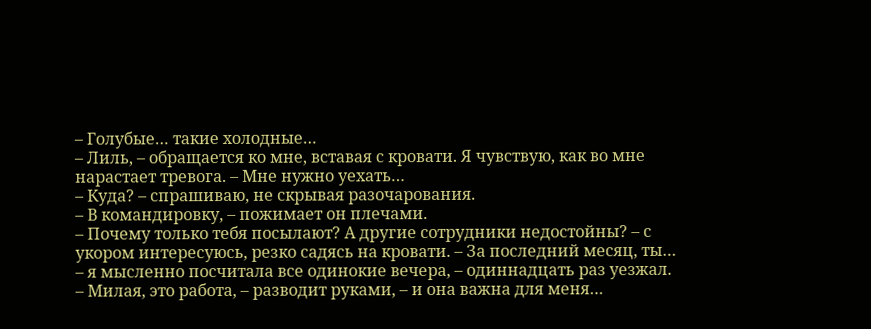– Голубые… такие холодные…
– Лиль, – обращается ко мне, вставая с кровати. Я чувствую, как во мне нарастает тревога. – Мне нужно уехать…
– Куда? – спрашиваю, не скрывая разочарования.
– В командировку, – пожимает он плечами.
– Почему только тебя посылают? А другие сотрудники недостойны? – с укором интересуюсь, резко садясь на кровати. – За последний месяц, ты… – я мысленно посчитала все одинокие вечера, – одиннадцать раз уезжал.
– Милая, это работа, – разводит руками, – и она важна для меня…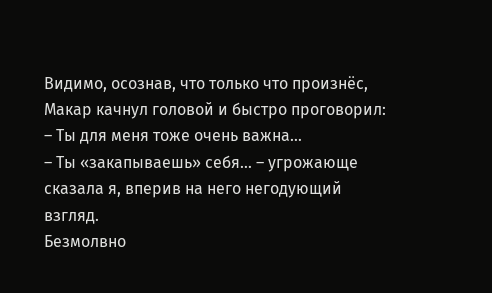Видимо, осознав, что только что произнёс, Макар качнул головой и быстро проговорил:
– Ты для меня тоже очень важна…
– Ты «закапываешь» себя… – угрожающе сказала я, вперив на него негодующий взгляд.
Безмолвно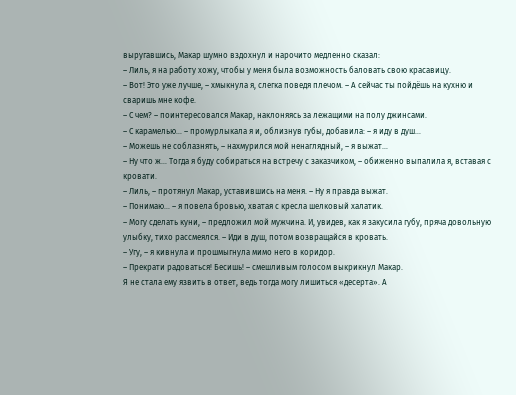выругавшись, Макар шумно вздохнул и нарочито медленно сказал:
– Лиль, я на работу хожу, чтобы у меня была возможность баловать свою красавицу.
– Вот! Это уже лучше, – хмыкнула я, слегка поведя плечом. – А сейчас ты пойдёшь на кухню и сваришь мне кофе.
– С чем? – поинтересовался Макар, наклоняясь за лежащими на полу джинсами.
– С карамелью… – промурлыкала я и, облизнув губы, добавила: – я иду в душ…
– Можешь не соблазнять, – нахмурился мой ненаглядный, – я выжат…
– Ну что ж… Тогда я буду собираться на встречу с заказчиком, – обиженно выпалила я, вставая с кровати.
– Лиль, – протянул Макар, уставившись на меня. – Ну я правда выжат.
– Понимаю… – я повела бровью, хватая с кресла шелковый халатик.
– Могу сделать куни, – предложил мой мужчина. И, увидев, как я закусила губу, пряча довольную улыбку, тихо рассмеялся. – Иди в душ, потом возвращайся в кровать.
– Угу, – я кивнула и прошмыгнула мимо него в коридор.
– Прекрати радоваться! Бесишь! – смешливым голосом выкрикнул Макар.
Я не стала ему язвить в ответ, ведь тогда могу лишиться «десерта». А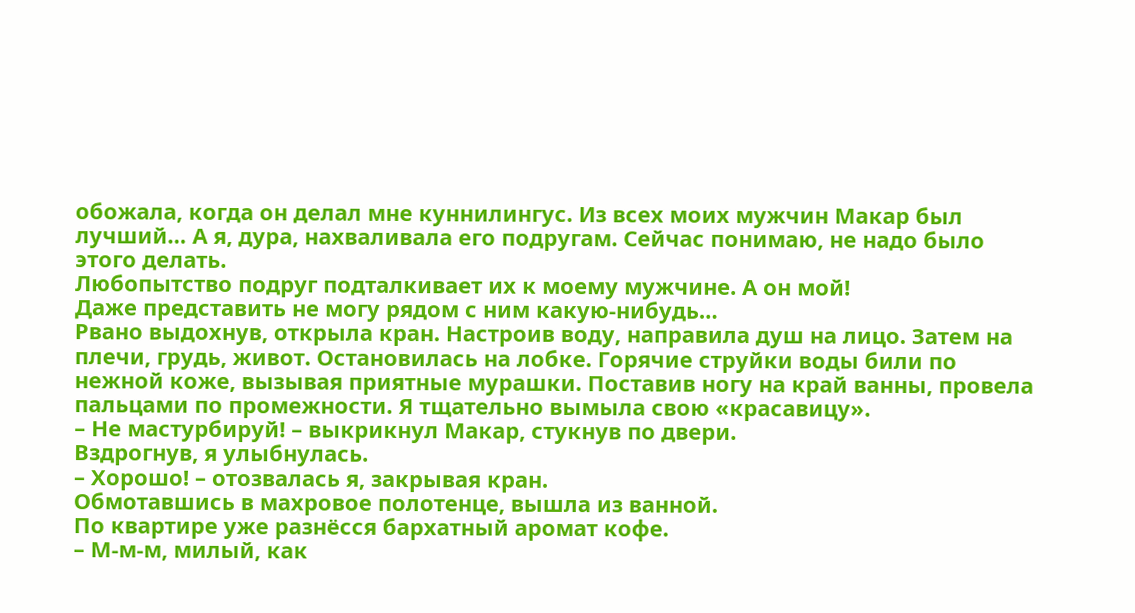обожала, когда он делал мне куннилингус. Из всех моих мужчин Макар был лучший… А я, дура, нахваливала его подругам. Сейчас понимаю, не надо было этого делать.
Любопытство подруг подталкивает их к моему мужчине. А он мой!
Даже представить не могу рядом с ним какую-нибудь…
Рвано выдохнув, открыла кран. Настроив воду, направила душ на лицо. Затем на плечи, грудь, живот. Остановилась на лобке. Горячие струйки воды били по нежной коже, вызывая приятные мурашки. Поставив ногу на край ванны, провела пальцами по промежности. Я тщательно вымыла свою «красавицу».
– Не мастурбируй! – выкрикнул Макар, стукнув по двери.
Вздрогнув, я улыбнулась.
– Хорошо! – отозвалась я, закрывая кран.
Обмотавшись в махровое полотенце, вышла из ванной.
По квартире уже разнёсся бархатный аромат кофе.
– М-м-м, милый, как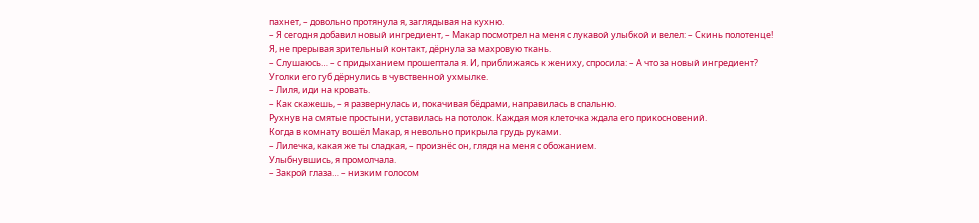пахнет, – довольно протянула я, заглядывая на кухню.
– Я сегодня добавил новый ингредиент, – Макар посмотрел на меня с лукавой улыбкой и велел: – Скинь полотенце!
Я, не прерывая зрительный контакт, дёрнула за махровую ткань.
– Слушаюсь… – с придыханием прошептала я. И, приближаясь к жениху, спросила: – А что за новый ингредиент?
Уголки его губ дёрнулись в чувственной ухмылке.
– Лиля, иди на кровать.
– Как скажешь, – я развернулась и, покачивая бёдрами, направилась в спальню.
Рухнув на смятые простыни, уставилась на потолок. Каждая моя клеточка ждала его прикосновений.
Когда в комнату вошёл Макар, я невольно прикрыла грудь руками.
– Лилечка, какая же ты сладкая, – произнёс он, глядя на меня с обожанием.
Улыбнувшись, я промолчала.
– Закрой глаза… – низким голосом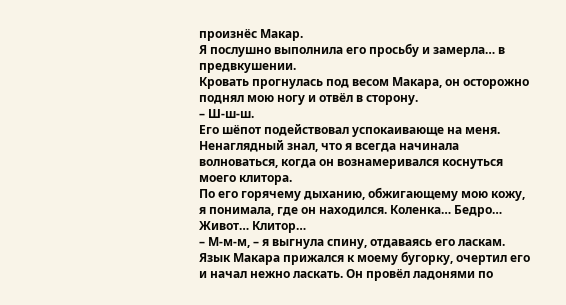произнёс Макар.
Я послушно выполнила его просьбу и замерла… в предвкушении.
Кровать прогнулась под весом Макара, он осторожно поднял мою ногу и отвёл в сторону.
– Ш-ш-ш.
Его шёпот подействовал успокаивающе на меня. Ненаглядный знал, что я всегда начинала волноваться, когда он вознамеривался коснуться моего клитора.
По его горячему дыханию, обжигающему мою кожу, я понимала, где он находился. Коленка… Бедро… Живот… Клитор…
– М-м-м, – я выгнула спину, отдаваясь его ласкам.
Язык Макара прижался к моему бугорку, очертил его и начал нежно ласкать. Он провёл ладонями по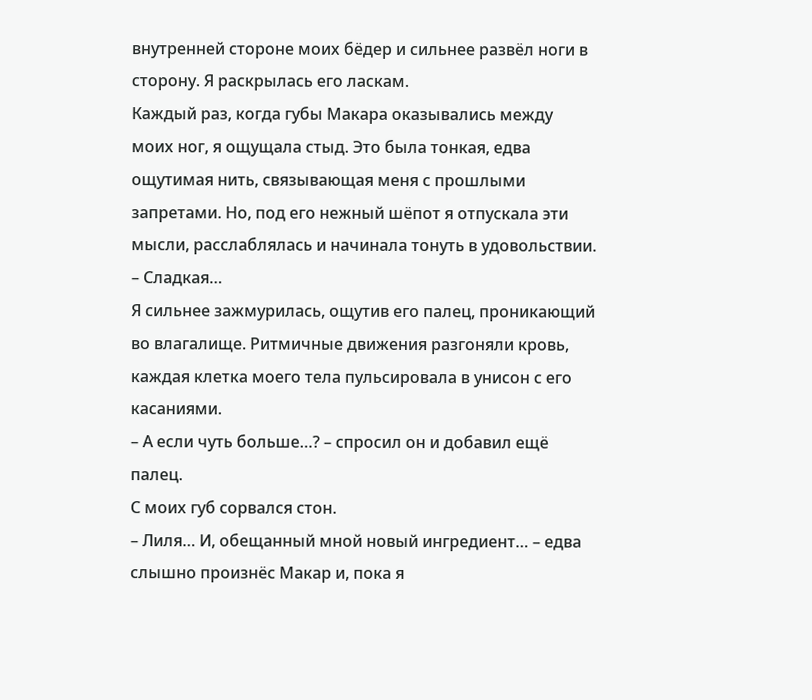внутренней стороне моих бёдер и сильнее развёл ноги в сторону. Я раскрылась его ласкам.
Каждый раз, когда губы Макара оказывались между моих ног, я ощущала стыд. Это была тонкая, едва ощутимая нить, связывающая меня с прошлыми запретами. Но, под его нежный шёпот я отпускала эти мысли, расслаблялась и начинала тонуть в удовольствии.
– Сладкая…
Я сильнее зажмурилась, ощутив его палец, проникающий во влагалище. Ритмичные движения разгоняли кровь, каждая клетка моего тела пульсировала в унисон с его касаниями.
– А если чуть больше…? – спросил он и добавил ещё палец.
С моих губ сорвался стон.
– Лиля… И, обещанный мной новый ингредиент… – едва слышно произнёс Макар и, пока я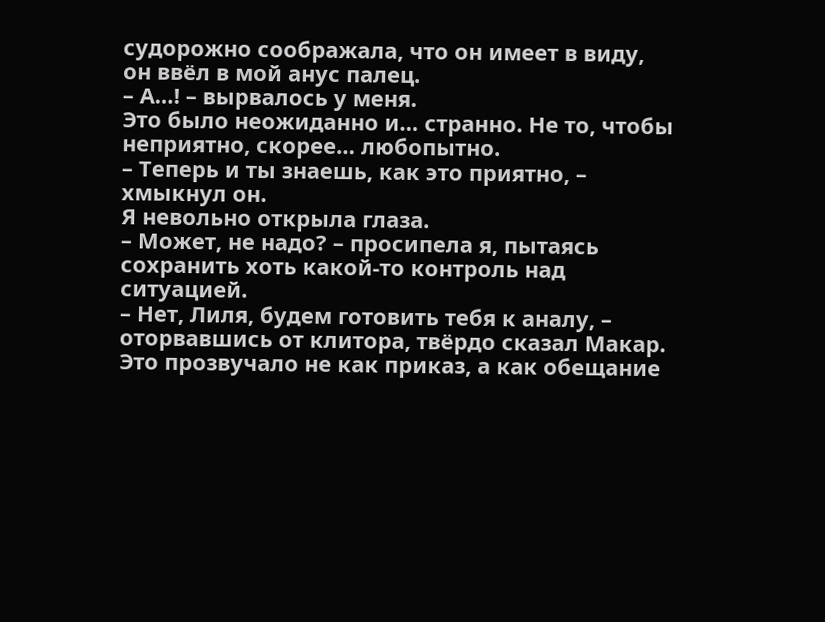судорожно соображала, что он имеет в виду, он ввёл в мой анус палец.
– А…! – вырвалось у меня.
Это было неожиданно и… странно. Не то, чтобы неприятно, скорее… любопытно.
– Теперь и ты знаешь, как это приятно, – хмыкнул он.
Я невольно открыла глаза.
– Может, не надо? – просипела я, пытаясь сохранить хоть какой-то контроль над ситуацией.
– Нет, Лиля, будем готовить тебя к аналу, – оторвавшись от клитора, твёрдо сказал Макар.
Это прозвучало не как приказ, а как обещание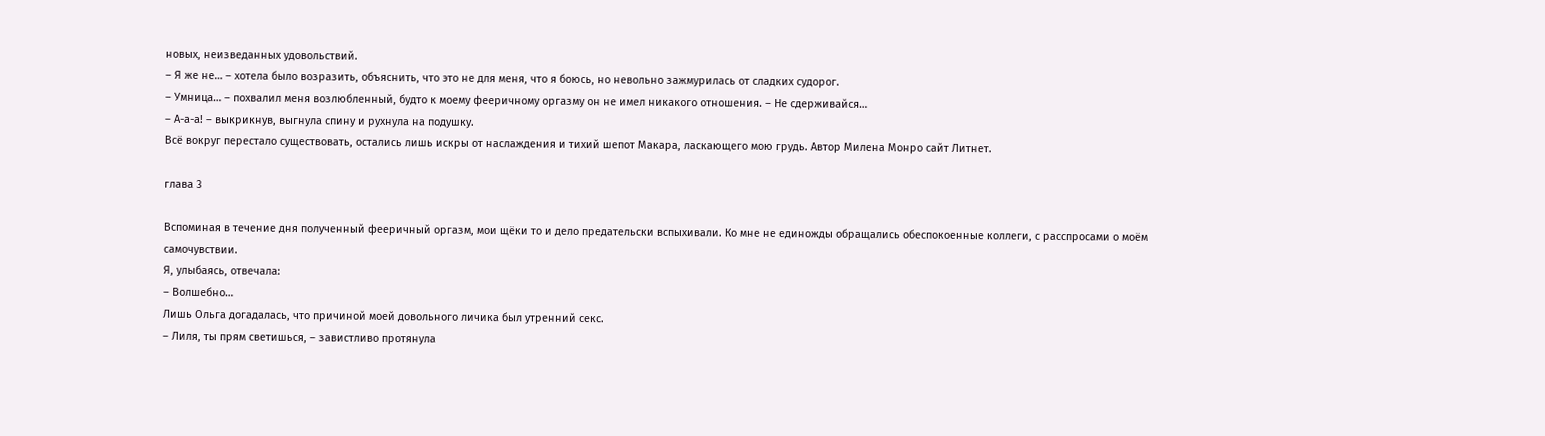новых, неизведанных удовольствий.
– Я же не… – хотела было возразить, объяснить, что это не для меня, что я боюсь, но невольно зажмурилась от сладких судорог.
– Умница… – похвалил меня возлюбленный, будто к моему фееричному оргазму он не имел никакого отношения. – Не сдерживайся…
– А-а-а! – выкрикнув, выгнула спину и рухнула на подушку.
Всё вокруг перестало существовать, остались лишь искры от наслаждения и тихий шепот Макара, ласкающего мою грудь. Автор Милена Монро сайт Литнет.

глава 3

Вспоминая в течение дня полученный фееричный оргазм, мои щёки то и дело предательски вспыхивали. Ко мне не единожды обращались обеспокоенные коллеги, с расспросами о моём самочувствии.
Я, улыбаясь, отвечала:
– Волшебно…
Лишь Ольга догадалась, что причиной моей довольного личика был утренний секс.
– Лиля, ты прям светишься, – завистливо протянула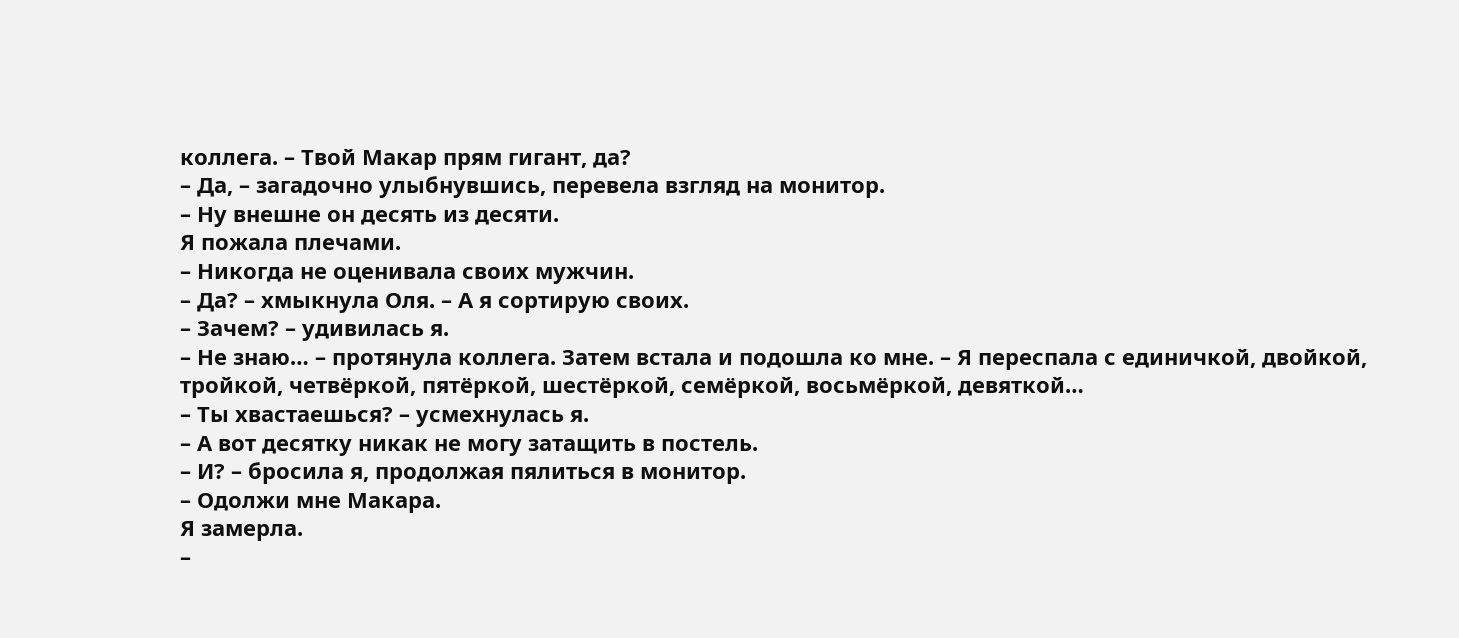коллега. – Твой Макар прям гигант, да?
– Да, – загадочно улыбнувшись, перевела взгляд на монитор.
– Ну внешне он десять из десяти.
Я пожала плечами.
– Никогда не оценивала своих мужчин.
– Да? – хмыкнула Оля. – А я сортирую своих.
– Зачем? – удивилась я.
– Не знаю… – протянула коллега. Затем встала и подошла ко мне. – Я переспала с единичкой, двойкой, тройкой, четвёркой, пятёркой, шестёркой, семёркой, восьмёркой, девяткой…
– Ты хвастаешься? – усмехнулась я.
– А вот десятку никак не могу затащить в постель.
– И? – бросила я, продолжая пялиться в монитор.
– Одолжи мне Макара.
Я замерла.
–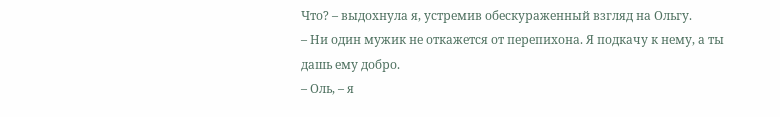Что? – выдохнула я, устремив обескураженный взгляд на Ольгу.
– Ни один мужик не откажется от перепихона. Я подкачу к нему, а ты дашь ему добро.
– Оль, – я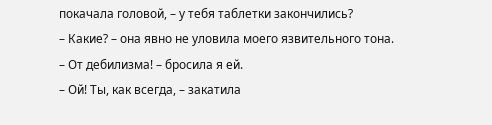покачала головой, – у тебя таблетки закончились?
– Какие? – она явно не уловила моего язвительного тона.
– От дебилизма! – бросила я ей.
– Ой! Ты, как всегда, – закатила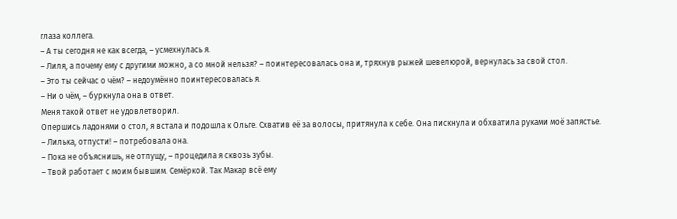глаза коллега.
– А ты сегодня не как всегда, – усмехнулась я.
– Лиля, а почему ему с другими можно, а со мной нельзя? – поинтересовалась она и, тряхнув рыжей шевелюрой, вернулась за свой стол.
– Это ты сейчас о чём? – недоумённо поинтересовалась я.
– Ни о чём, – буркнула она в ответ.
Меня такой ответ не удовлетворил.
Опершись ладонями о стол, я встала и подошла к Ольге. Схватив её за волосы, притянула к себе. Она пискнула и обхватила руками моё запястье.
– Лилька, отпусти! – потребовала она.
– Пока не объяснишь, не отпущу, – процедила я сквозь зубы.
– Твой работает с моим бывшим. Семёркой. Так Макар всё ему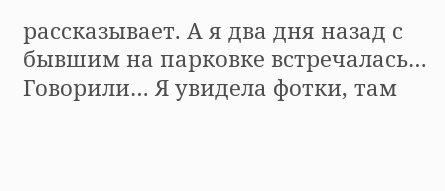рассказывает. А я два дня назад с бывшим на парковке встречалась… Говорили… Я увидела фотки, там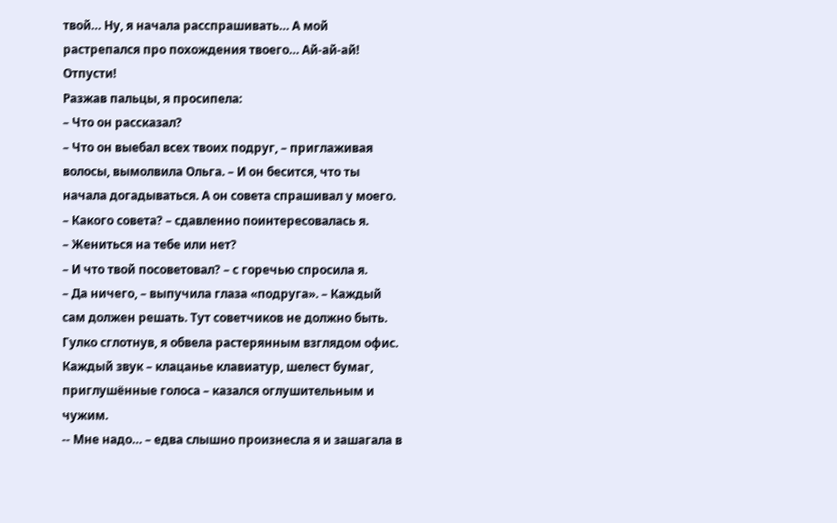твой… Ну, я начала расспрашивать… А мой растрепался про похождения твоего… Ай-ай-ай! Отпусти!
Разжав пальцы, я просипела:
– Что он рассказал?
– Что он выебал всех твоих подруг, – приглаживая волосы, вымолвила Ольга. – И он бесится, что ты начала догадываться. А он совета спрашивал у моего.
– Какого совета? – сдавленно поинтересовалась я.
– Жениться на тебе или нет?
– И что твой посоветовал? – с горечью спросила я.
– Да ничего, – выпучила глаза «подруга». – Каждый сам должен решать. Тут советчиков не должно быть.
Гулко сглотнув, я обвела растерянным взглядом офис. Каждый звук – клацанье клавиатур, шелест бумаг, приглушённые голоса – казался оглушительным и чужим.
-- Мне надо… – едва слышно произнесла я и зашагала в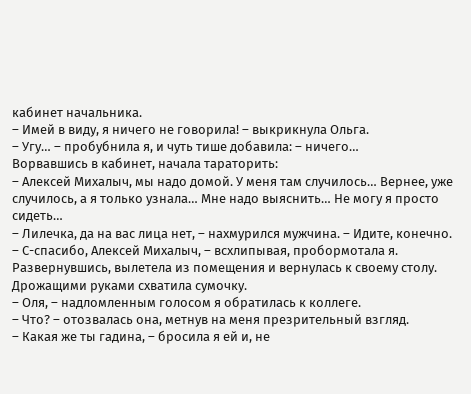кабинет начальника.
– Имей в виду, я ничего не говорила! – выкрикнула Ольга.
– Угу… – пробубнила я, и чуть тише добавила: – ничего…
Ворвавшись в кабинет, начала тараторить:
– Алексей Михалыч, мы надо домой. У меня там случилось… Вернее, уже случилось, а я только узнала… Мне надо выяснить… Не могу я просто сидеть…
– Лилечка, да на вас лица нет, – нахмурился мужчина. – Идите, конечно.
– С-спасибо, Алексей Михалыч, – всхлипывая, пробормотала я.
Развернувшись, вылетела из помещения и вернулась к своему столу. Дрожащими руками схватила сумочку.
– Оля, – надломленным голосом я обратилась к коллеге.
– Что? – отозвалась она, метнув на меня презрительный взгляд.
– Какая же ты гадина, – бросила я ей и, не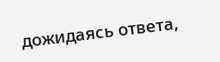дожидаясь ответа,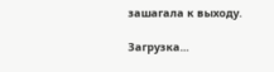зашагала к выходу.

Загрузка...